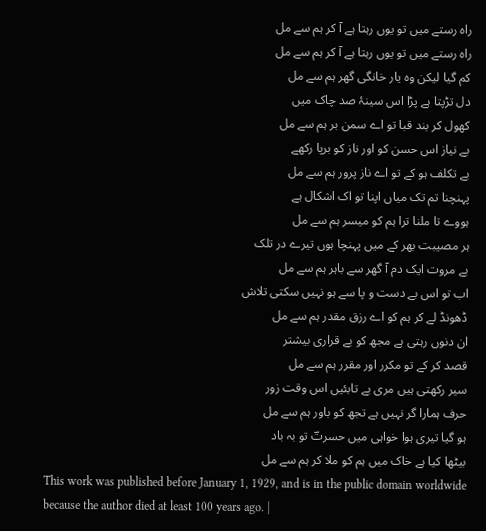راہ رستے میں تو یوں رہتا ہے آ کر ہم سے مل
راہ رستے میں تو یوں رہتا ہے آ کر ہم سے مل
کم گیا لیکن وہ یار خانگی گھر ہم سے مل
دل تڑپتا ہے پڑا اس سینۂ صد چاک میں
کھول کر بند قبا تو اے سمن بر ہم سے مل
بے نیاز اس حسن کو اور ناز کو برپا رکھے
بے تکلف ہو کے تو اے ناز پرور ہم سے مل
پہنچنا تم تک میاں اپنا تو اک اشکال ہے
ہووے تا ملنا ترا ہم کو میسر ہم سے مل
ہر مصیبت بھر کے میں پہنچا ہوں تیرے در تلک
بے مروت ایک دم آ گھر سے باہر ہم سے مل
اب تو اس بے دست و پا سے ہو نہیں سکتی تلاش
ڈھونڈ لے کر ہم کو اے رزق مقدر ہم سے مل
ان دنوں رہتی ہے مجھ کو بے قراری بیشتر
قصد کر کے تو مکرر اور مقرر ہم سے مل
سیر رکھتی ہیں مری بے تابئیں اس وقت زور
حرف ہمارا گر نہیں ہے تجھ کو باور ہم سے مل
ہو گیا تیری ہوا خواہی میں حسرتؔ تو بہ باد
بیٹھا کیا ہے خاک میں ہم کو ملا کر ہم سے مل
This work was published before January 1, 1929, and is in the public domain worldwide because the author died at least 100 years ago. |